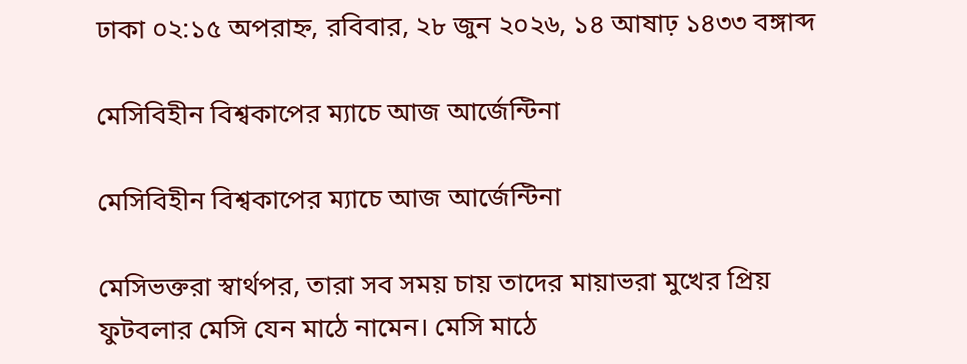ঢাকা ০২:১৫ অপরাহ্ন, রবিবার, ২৮ জুন ২০২৬, ১৪ আষাঢ় ১৪৩৩ বঙ্গাব্দ

মেসিবিহীন বিশ্বকাপের ম্যাচে আজ আর্জেন্টিনা

মেসিবিহীন বিশ্বকাপের ম্যাচে আজ আর্জেন্টিনা

মেসিভক্তরা স্বার্থপর, তারা সব সময় চায় তাদের মায়াভরা মুখের প্রিয় ফুটবলার মেসি যেন মাঠে নামেন। মেসি মাঠে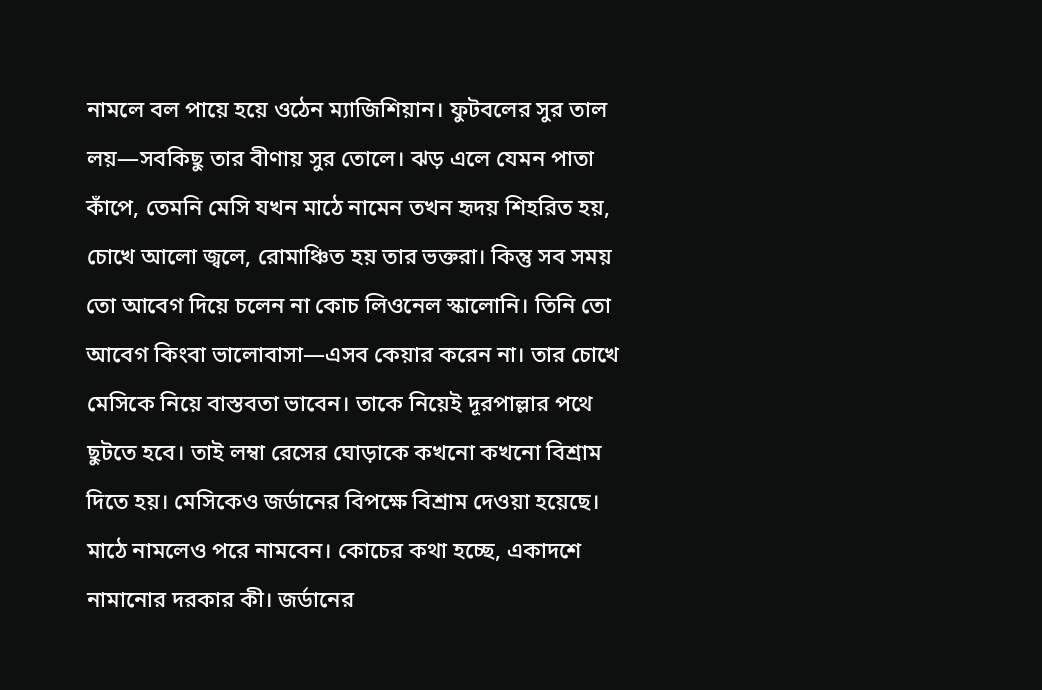নামলে বল পায়ে হয়ে ওঠেন ম্যাজিশিয়ান। ফুটবলের সুর তাল লয়—সবকিছু তার বীণায় সুর তোলে। ঝড় এলে যেমন পাতা কাঁপে, তেমনি মেসি যখন মাঠে নামেন তখন হৃদয় শিহরিত হয়, চোখে আলো জ্বলে, রোমাঞ্চিত হয় তার ভক্তরা। কিন্তু সব সময় তো আবেগ দিয়ে চলেন না কোচ লিওনেল স্কালোনি। তিনি তো আবেগ কিংবা ভালোবাসা—এসব কেয়ার করেন না। তার চোখে মেসিকে নিয়ে বাস্তবতা ভাবেন। তাকে নিয়েই দূরপাল্লার পথে ছুটতে হবে। তাই লম্বা রেসের ঘোড়াকে কখনো কখনো বিশ্রাম দিতে হয়। মেসিকেও জর্ডানের বিপক্ষে বিশ্রাম দেওয়া হয়েছে। মাঠে নামলেও পরে নামবেন। কোচের কথা হচ্ছে, একাদশে নামানোর দরকার কী। জর্ডানের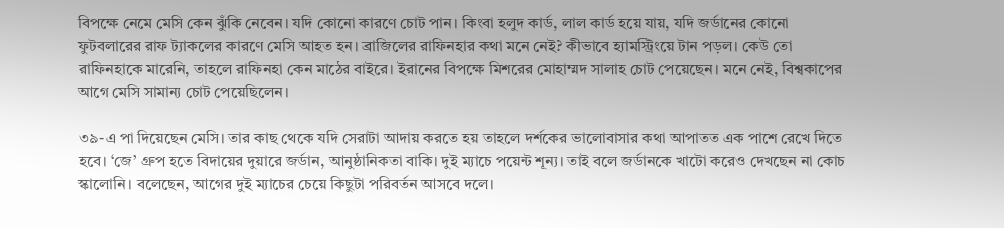বিপক্ষে নেমে মেসি কেন ঝুঁকি নেবেন। যদি কোনো কারণে চোট পান। কিংবা হলুদ কার্ড, লাল কার্ড হয়ে যায়, যদি জর্ডানের কোনো ফুটবলারের রাফ ট্যাকলের কারণে মেসি আহত হন। ব্রাজিলের রাফিনহার কথা মনে নেই? কীভাবে হ্যামস্ট্রিংয়ে টান পড়ল। কেউ তো রাফিনহাকে মারেনি, তাহলে রাফিনহা কেন মাঠের বাইরে। ইরানের বিপক্ষে মিশরের মোহাম্মদ সালাহ চোট পেয়েছেন। মনে নেই, বিশ্বকাপের আগে মেসি সামান্য চোট পেয়েছিলেন।

৩৯-এ পা দিয়েছেন মেসি। তার কাছ থেকে যদি সেরাটা আদায় করতে হয় তাহলে দর্শকের ভালোবাসার কথা আপাতত এক পাশে রেখে দিতে হবে। ‘জে’ গ্রুপ হতে বিদায়ের দুয়ারে জর্ডান, আনুষ্ঠানিকতা বাকি। দুই ম্যাচে পয়েন্ট শূন্য। তাই বলে জর্ডানকে খাটো করেও দেখছেন না কোচ স্কালোনি। বলেছেন, আগের দুই ম্যাচের চেয়ে কিছুটা পরিবর্তন আসবে দলে।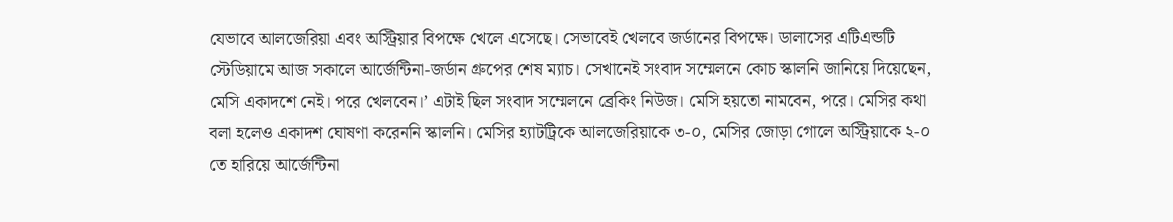যেভাবে আলজেরিয়া এবং অস্ট্রিয়ার বিপক্ষে খেলে এসেছে। সেভাবেই খেলবে জর্ডানের বিপক্ষে। ডালাসের এটিএন্ডটি স্টেডিয়ামে আজ সকালে আর্জেন্টিনা-জর্ডান গ্রুপের শেষ ম্যাচ। সেখানেই সংবাদ সম্মেলনে কোচ স্কালনি জানিয়ে দিয়েছেন, মেসি একাদশে নেই। পরে খেলবেন।’ এটাই ছিল সংবাদ সম্মেলনে ব্রেকিং নিউজ। মেসি হয়তো নামবেন, পরে। মেসির কথা বলা হলেও একাদশ ঘোষণা করেননি স্কালনি। মেসির হ্যাটট্রিকে আলজেরিয়াকে ৩-০, মেসির জোড়া গোলে অস্ট্রিয়াকে ২-০ তে হারিয়ে আর্জেন্টিনা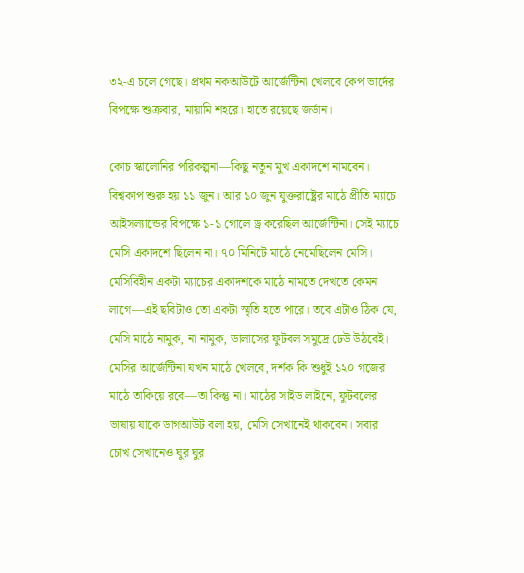৩২-এ চলে গেছে। প্রথম নকআউটে আর্জেন্টিনা খেলবে কেপ ভার্দের বিপক্ষে শুক্রবার, মায়ামি শহরে। হাতে রয়েছে জর্ডান।

কোচ স্কালোনির পরিকল্পনা—কিছু নতুন মুখ একাদশে নামবেন। বিশ্বকাপ শুরু হয় ১১ জুন। আর ১০ জুন যুক্তরাষ্ট্রের মাঠে প্রীতি ম্যাচে আইসল্যান্ডের বিপক্ষে ১-১ গোলে ড্র করেছিল আর্জেন্টিনা। সেই ম্যাচে মেসি একাদশে ছিলেন না। ৭০ মিনিটে মাঠে নেমেছিলেন মেসি। মেসিবিহীন একটা ম্যাচের একাদশকে মাঠে নামতে দেখতে কেমন লাগে—এই ছবিটাও তো একটা স্মৃতি হতে পারে। তবে এটাও ঠিক যে, মেসি মাঠে নামুক, না নামুক, ডালাসের ফুটবল সমুদ্রে ঢেউ উঠবেই। মেসির আর্জেন্টিনা যখন মাঠে খেলবে, দর্শক কি শুধুই ১২০ গজের মাঠে তাকিয়ে রবে—তা কিন্তু না। মাঠের সাইড লাইনে, ফুটবলের ভাষায় যাকে ডাগআউট বলা হয়, মেসি সেখানেই থাকবেন। সবার চোখ সেখানেও ঘুর ঘুর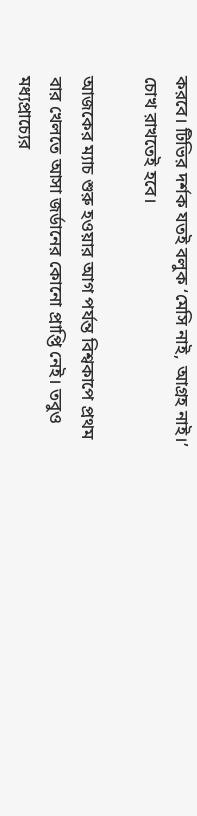করবে। টিভির দর্শক যতই বলুক ‘মেসি নাই, আগ্রহ নাই।’ চোখ রাখতেই হবে।

আজকের ম্যাচ শুরু হওয়ার আগ পর্যন্ত বিশ্বকাপে প্রথম বার খেলতে আসা জর্ডানের কোনো প্রাপ্তি নেই। তবুও মধ্যপ্রাচ্যের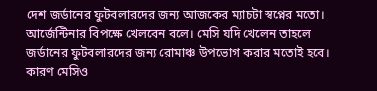দেশ জর্ডানের ফুটবলারদের জন্য আজকের ম্যাচটা স্বপ্নের মতো। আর্জেন্টিনার বিপক্ষে খেলবেন বলে। মেসি যদি খেলেন তাহলে জর্ডানের ফুটবলারদের জন্য রোমাঞ্চ উপভোগ করার মতোই হবে। কারণ মেসিও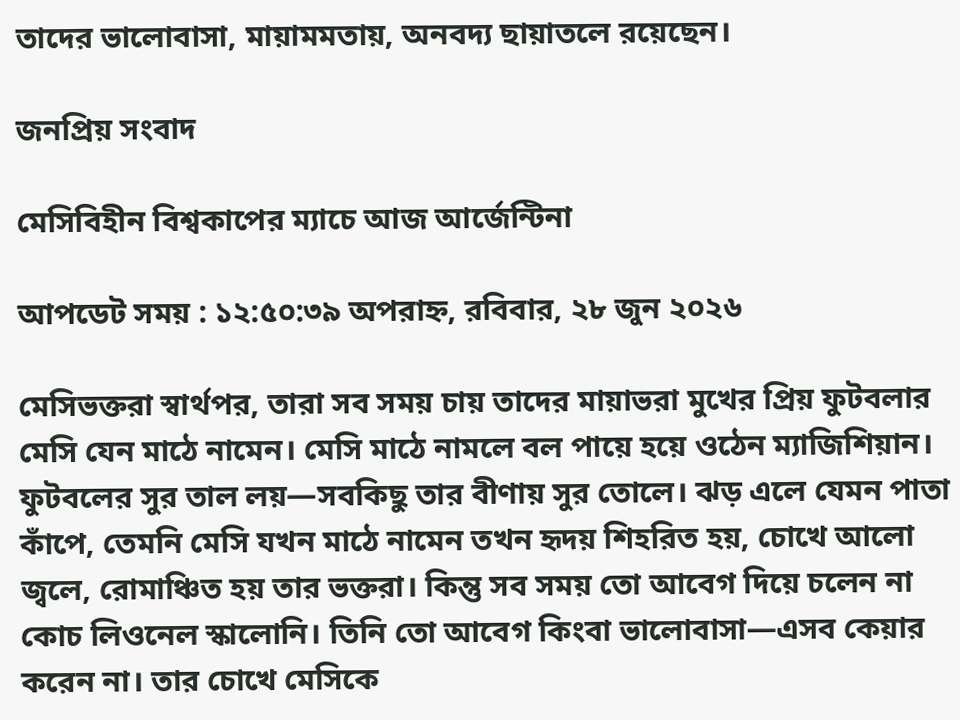তাদের ভালোবাসা, মায়ামমতায়, অনবদ্য ছায়াতলে রয়েছেন।

জনপ্রিয় সংবাদ

মেসিবিহীন বিশ্বকাপের ম্যাচে আজ আর্জেন্টিনা

আপডেট সময় : ১২:৫০:৩৯ অপরাহ্ন, রবিবার, ২৮ জুন ২০২৬

মেসিভক্তরা স্বার্থপর, তারা সব সময় চায় তাদের মায়াভরা মুখের প্রিয় ফুটবলার মেসি যেন মাঠে নামেন। মেসি মাঠে নামলে বল পায়ে হয়ে ওঠেন ম্যাজিশিয়ান। ফুটবলের সুর তাল লয়—সবকিছু তার বীণায় সুর তোলে। ঝড় এলে যেমন পাতা কাঁপে, তেমনি মেসি যখন মাঠে নামেন তখন হৃদয় শিহরিত হয়, চোখে আলো জ্বলে, রোমাঞ্চিত হয় তার ভক্তরা। কিন্তু সব সময় তো আবেগ দিয়ে চলেন না কোচ লিওনেল স্কালোনি। তিনি তো আবেগ কিংবা ভালোবাসা—এসব কেয়ার করেন না। তার চোখে মেসিকে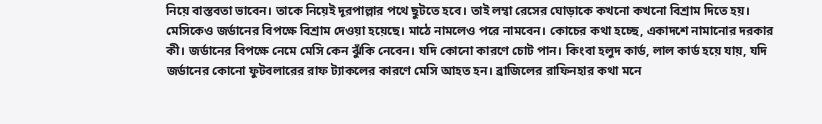নিয়ে বাস্তবতা ভাবেন। তাকে নিয়েই দূরপাল্লার পথে ছুটতে হবে। তাই লম্বা রেসের ঘোড়াকে কখনো কখনো বিশ্রাম দিতে হয়। মেসিকেও জর্ডানের বিপক্ষে বিশ্রাম দেওয়া হয়েছে। মাঠে নামলেও পরে নামবেন। কোচের কথা হচ্ছে, একাদশে নামানোর দরকার কী। জর্ডানের বিপক্ষে নেমে মেসি কেন ঝুঁকি নেবেন। যদি কোনো কারণে চোট পান। কিংবা হলুদ কার্ড, লাল কার্ড হয়ে যায়, যদি জর্ডানের কোনো ফুটবলারের রাফ ট্যাকলের কারণে মেসি আহত হন। ব্রাজিলের রাফিনহার কথা মনে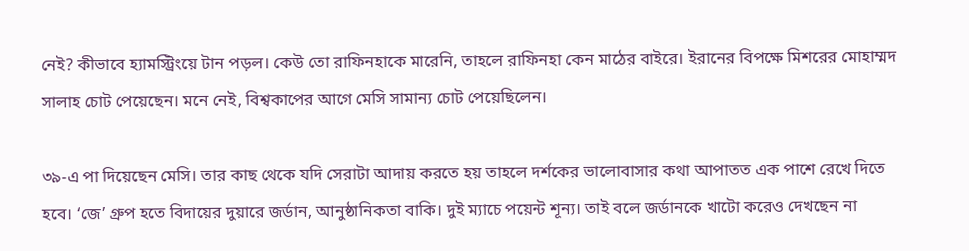নেই? কীভাবে হ্যামস্ট্রিংয়ে টান পড়ল। কেউ তো রাফিনহাকে মারেনি, তাহলে রাফিনহা কেন মাঠের বাইরে। ইরানের বিপক্ষে মিশরের মোহাম্মদ সালাহ চোট পেয়েছেন। মনে নেই, বিশ্বকাপের আগে মেসি সামান্য চোট পেয়েছিলেন।

৩৯-এ পা দিয়েছেন মেসি। তার কাছ থেকে যদি সেরাটা আদায় করতে হয় তাহলে দর্শকের ভালোবাসার কথা আপাতত এক পাশে রেখে দিতে হবে। ‘জে’ গ্রুপ হতে বিদায়ের দুয়ারে জর্ডান, আনুষ্ঠানিকতা বাকি। দুই ম্যাচে পয়েন্ট শূন্য। তাই বলে জর্ডানকে খাটো করেও দেখছেন না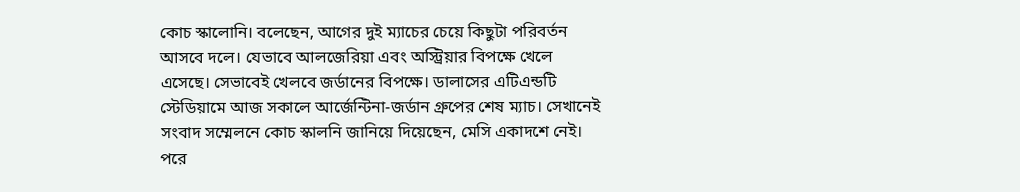কোচ স্কালোনি। বলেছেন, আগের দুই ম্যাচের চেয়ে কিছুটা পরিবর্তন আসবে দলে। যেভাবে আলজেরিয়া এবং অস্ট্রিয়ার বিপক্ষে খেলে এসেছে। সেভাবেই খেলবে জর্ডানের বিপক্ষে। ডালাসের এটিএন্ডটি স্টেডিয়ামে আজ সকালে আর্জেন্টিনা-জর্ডান গ্রুপের শেষ ম্যাচ। সেখানেই সংবাদ সম্মেলনে কোচ স্কালনি জানিয়ে দিয়েছেন, মেসি একাদশে নেই। পরে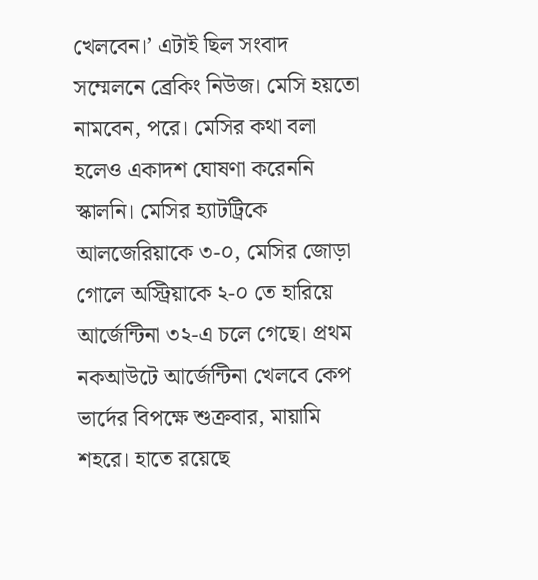খেলবেন।’ এটাই ছিল সংবাদ সম্মেলনে ব্রেকিং নিউজ। মেসি হয়তো নামবেন, পরে। মেসির কথা বলা হলেও একাদশ ঘোষণা করেননি স্কালনি। মেসির হ্যাটট্রিকে আলজেরিয়াকে ৩-০, মেসির জোড়া গোলে অস্ট্রিয়াকে ২-০ তে হারিয়ে আর্জেন্টিনা ৩২-এ চলে গেছে। প্রথম নকআউটে আর্জেন্টিনা খেলবে কেপ ভার্দের বিপক্ষে শুক্রবার, মায়ামি শহরে। হাতে রয়েছে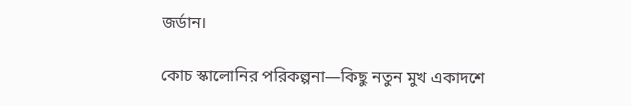জর্ডান।

কোচ স্কালোনির পরিকল্পনা—কিছু নতুন মুখ একাদশে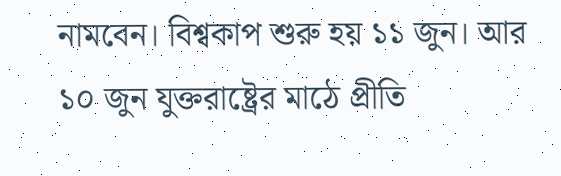নামবেন। বিশ্বকাপ শুরু হয় ১১ জুন। আর ১০ জুন যুক্তরাষ্ট্রের মাঠে প্রীতি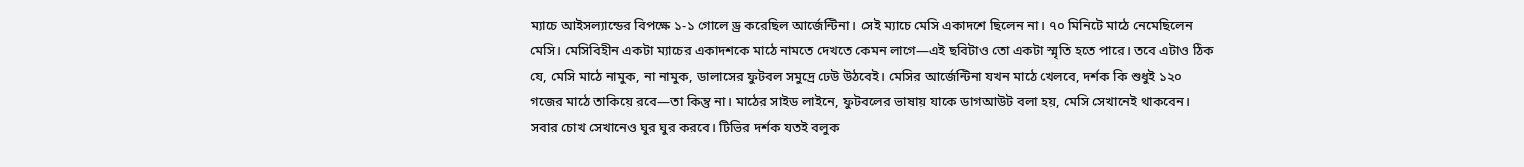ম্যাচে আইসল্যান্ডের বিপক্ষে ১-১ গোলে ড্র করেছিল আর্জেন্টিনা। সেই ম্যাচে মেসি একাদশে ছিলেন না। ৭০ মিনিটে মাঠে নেমেছিলেন মেসি। মেসিবিহীন একটা ম্যাচের একাদশকে মাঠে নামতে দেখতে কেমন লাগে—এই ছবিটাও তো একটা স্মৃতি হতে পারে। তবে এটাও ঠিক যে, মেসি মাঠে নামুক, না নামুক, ডালাসের ফুটবল সমুদ্রে ঢেউ উঠবেই। মেসির আর্জেন্টিনা যখন মাঠে খেলবে, দর্শক কি শুধুই ১২০ গজের মাঠে তাকিয়ে রবে—তা কিন্তু না। মাঠের সাইড লাইনে, ফুটবলের ভাষায় যাকে ডাগআউট বলা হয়, মেসি সেখানেই থাকবেন। সবার চোখ সেখানেও ঘুর ঘুর করবে। টিভির দর্শক যতই বলুক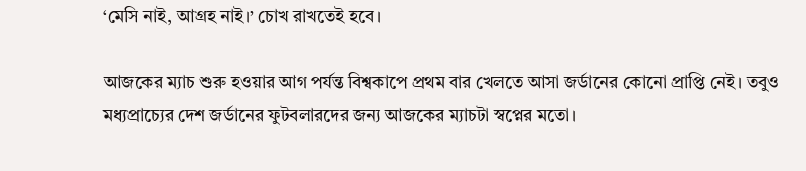‘মেসি নাই, আগ্রহ নাই।’ চোখ রাখতেই হবে।

আজকের ম্যাচ শুরু হওয়ার আগ পর্যন্ত বিশ্বকাপে প্রথম বার খেলতে আসা জর্ডানের কোনো প্রাপ্তি নেই। তবুও মধ্যপ্রাচ্যের দেশ জর্ডানের ফুটবলারদের জন্য আজকের ম্যাচটা স্বপ্নের মতো।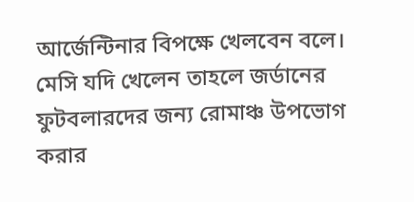আর্জেন্টিনার বিপক্ষে খেলবেন বলে। মেসি যদি খেলেন তাহলে জর্ডানের ফুটবলারদের জন্য রোমাঞ্চ উপভোগ করার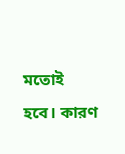মতোই হবে। কারণ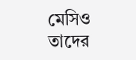মেসিও তাদের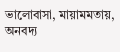ভালোবাসা, মায়ামমতায়, অনবদ্য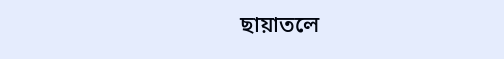ছায়াতলে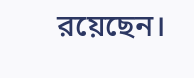রয়েছেন।